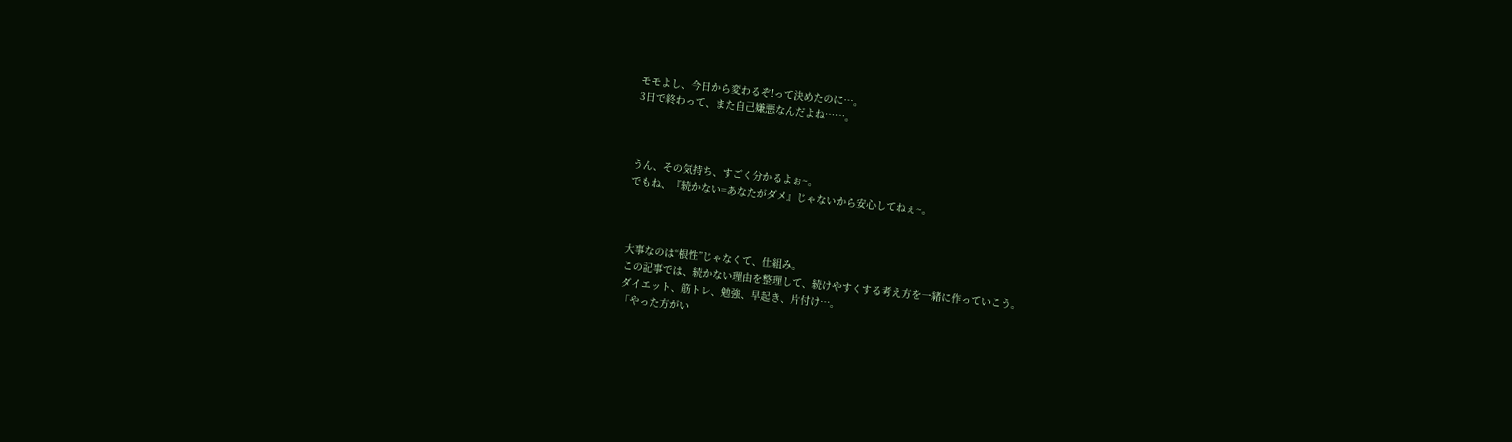モモよし、今日から変わるぞ!って決めたのに…。
3日で終わって、また自己嫌悪なんだよね……。



うん、その気持ち、すごく分かるよぉ~。
でもね、『続かない=あなたがダメ』じゃないから安心してねぇ~。



大事なのは“根性”じゃなくて、仕組み。
この記事では、続かない理由を整理して、続けやすくする考え方を一緒に作っていこう。
ダイエット、筋トレ、勉強、早起き、片付け…。
「やった方がい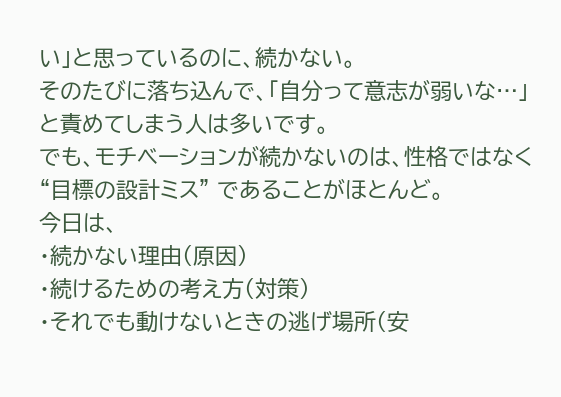い」と思っているのに、続かない。
そのたびに落ち込んで、「自分って意志が弱いな…」と責めてしまう人は多いです。
でも、モチベーションが続かないのは、性格ではなく “目標の設計ミス” であることがほとんど。
今日は、
・続かない理由(原因)
・続けるための考え方(対策)
・それでも動けないときの逃げ場所(安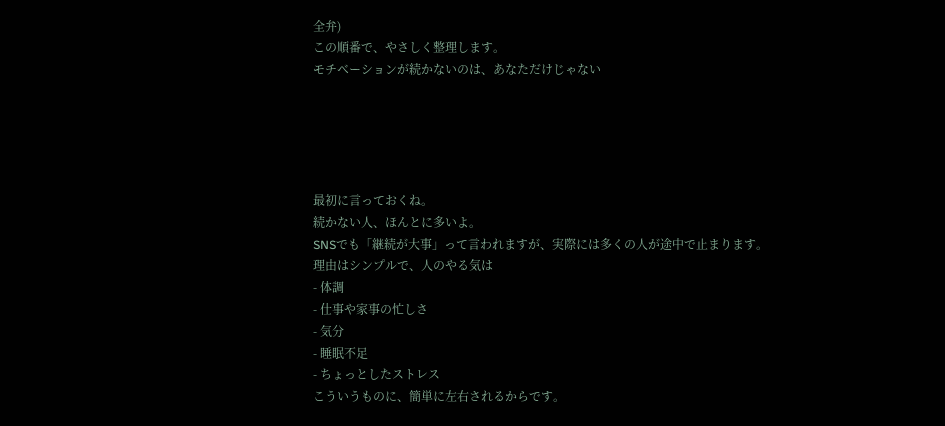全弁)
この順番で、やさしく整理します。
モチベーションが続かないのは、あなただけじゃない





最初に言っておくね。
続かない人、ほんとに多いよ。
SNSでも「継続が大事」って言われますが、実際には多くの人が途中で止まります。
理由はシンプルで、人のやる気は
- 体調
- 仕事や家事の忙しさ
- 気分
- 睡眠不足
- ちょっとしたストレス
こういうものに、簡単に左右されるからです。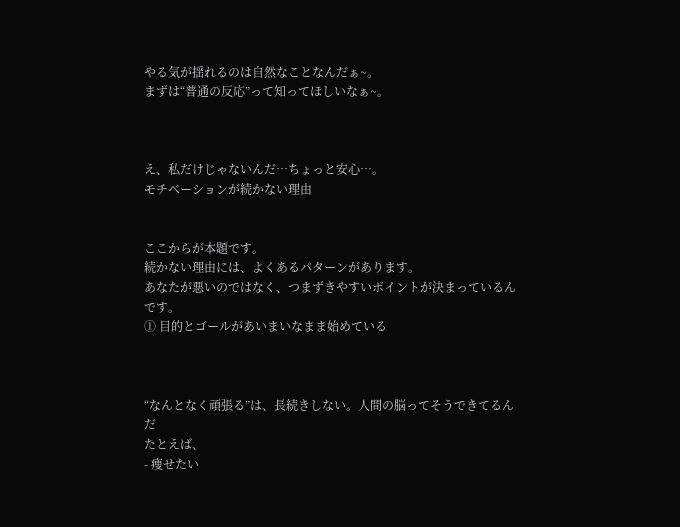やる気が揺れるのは自然なことなんだぁ~。
まずは“普通の反応”って知ってほしいなぁ~。



え、私だけじゃないんだ…ちょっと安心…。
モチベーションが続かない理由


ここからが本題です。
続かない理由には、よくあるパターンがあります。
あなたが悪いのではなく、つまずきやすいポイントが決まっているんです。
① 目的とゴールがあいまいなまま始めている



“なんとなく頑張る”は、長続きしない。人間の脳ってそうできてるんだ
たとえば、
- 痩せたい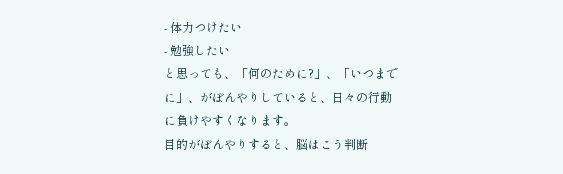- 体力つけたい
- 勉強したい
と思っても、「何のために?」、「いつまでに」、がぼんやりしていると、日々の行動に負けやすくなります。
目的がぼんやりすると、脳はこう判断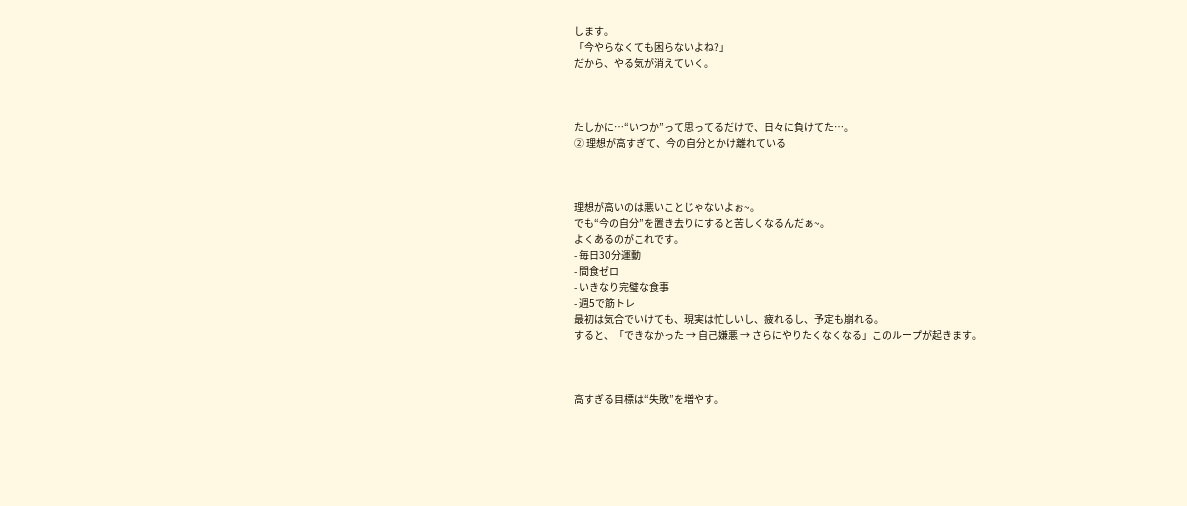します。
「今やらなくても困らないよね?」
だから、やる気が消えていく。



たしかに…“いつか”って思ってるだけで、日々に負けてた…。
② 理想が高すぎて、今の自分とかけ離れている



理想が高いのは悪いことじゃないよぉ~。
でも“今の自分”を置き去りにすると苦しくなるんだぁ~。
よくあるのがこれです。
- 毎日30分運動
- 間食ゼロ
- いきなり完璧な食事
- 週5で筋トレ
最初は気合でいけても、現実は忙しいし、疲れるし、予定も崩れる。
すると、「できなかった → 自己嫌悪 → さらにやりたくなくなる」このループが起きます。



高すぎる目標は“失敗”を増やす。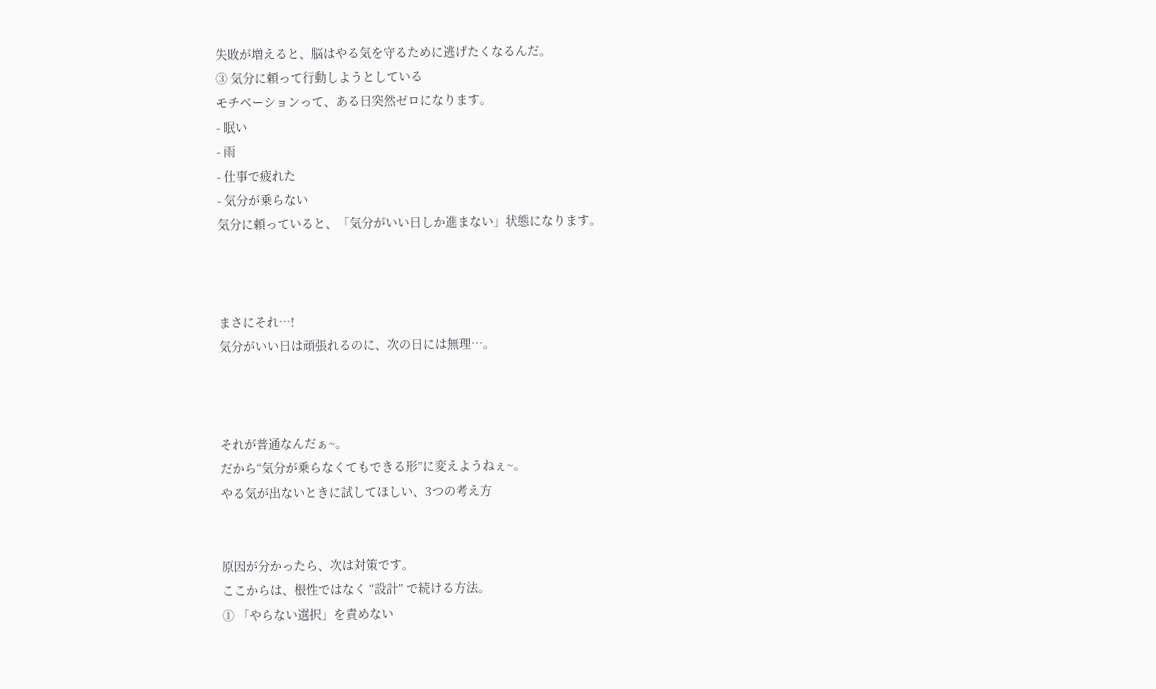失敗が増えると、脳はやる気を守るために逃げたくなるんだ。
③ 気分に頼って行動しようとしている
モチベーションって、ある日突然ゼロになります。
- 眠い
- 雨
- 仕事で疲れた
- 気分が乗らない
気分に頼っていると、「気分がいい日しか進まない」状態になります。



まさにそれ…!
気分がいい日は頑張れるのに、次の日には無理…。



それが普通なんだぁ~。
だから“気分が乗らなくてもできる形”に変えようねぇ~。
やる気が出ないときに試してほしい、3つの考え方


原因が分かったら、次は対策です。
ここからは、根性ではなく “設計” で続ける方法。
① 「やらない選択」を責めない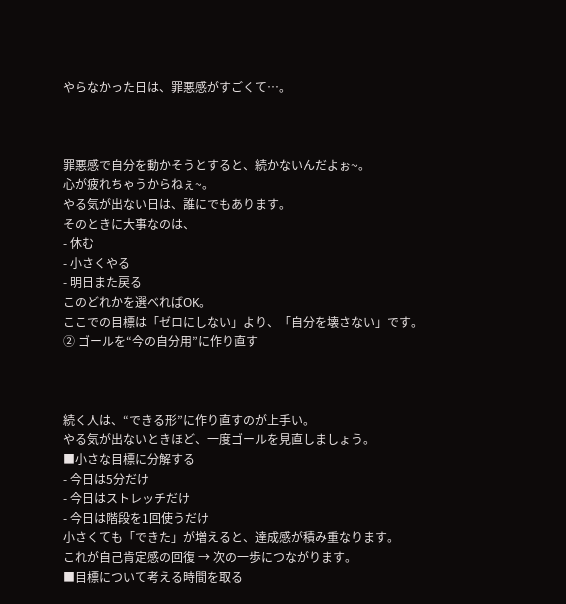やらなかった日は、罪悪感がすごくて…。



罪悪感で自分を動かそうとすると、続かないんだよぉ~。
心が疲れちゃうからねぇ~。
やる気が出ない日は、誰にでもあります。
そのときに大事なのは、
- 休む
- 小さくやる
- 明日また戻る
このどれかを選べればOK。
ここでの目標は「ゼロにしない」より、「自分を壊さない」です。
② ゴールを“今の自分用”に作り直す



続く人は、“できる形”に作り直すのが上手い。
やる気が出ないときほど、一度ゴールを見直しましょう。
■小さな目標に分解する
- 今日は5分だけ
- 今日はストレッチだけ
- 今日は階段を1回使うだけ
小さくても「できた」が増えると、達成感が積み重なります。
これが自己肯定感の回復 → 次の一歩につながります。
■目標について考える時間を取る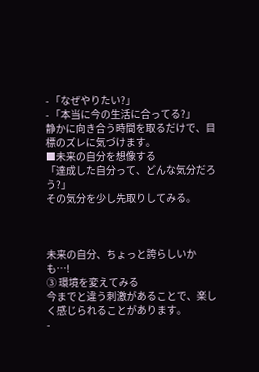- 「なぜやりたい?」
- 「本当に今の生活に合ってる?」
静かに向き合う時間を取るだけで、目標のズレに気づけます。
■未来の自分を想像する
「達成した自分って、どんな気分だろう?」
その気分を少し先取りしてみる。



未来の自分、ちょっと誇らしいかも…!
③ 環境を変えてみる
今までと違う刺激があることで、楽しく感じられることがあります。
-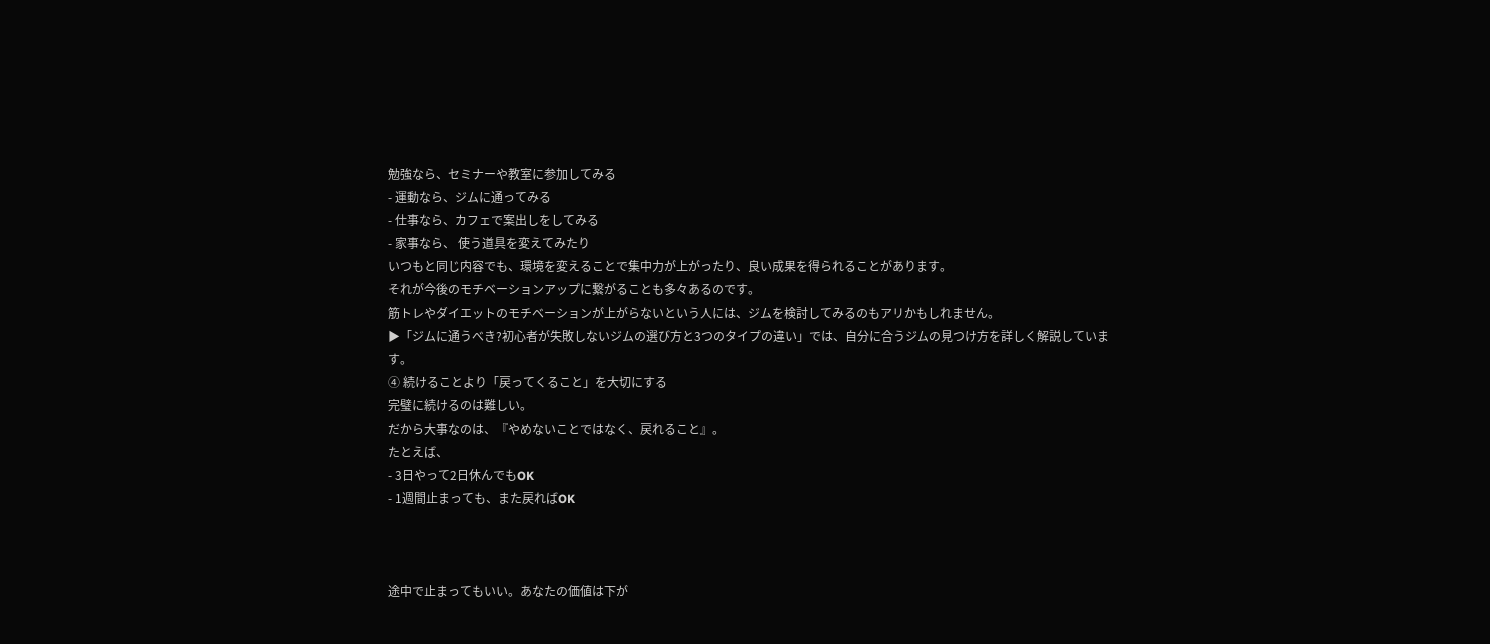勉強なら、セミナーや教室に参加してみる
- 運動なら、ジムに通ってみる
- 仕事なら、カフェで案出しをしてみる
- 家事なら、 使う道具を変えてみたり
いつもと同じ内容でも、環境を変えることで集中力が上がったり、良い成果を得られることがあります。
それが今後のモチベーションアップに繋がることも多々あるのです。
筋トレやダイエットのモチベーションが上がらないという人には、ジムを検討してみるのもアリかもしれません。
▶「ジムに通うべき?初心者が失敗しないジムの選び方と3つのタイプの違い」では、自分に合うジムの見つけ方を詳しく解説しています。
④ 続けることより「戻ってくること」を大切にする
完璧に続けるのは難しい。
だから大事なのは、『やめないことではなく、戻れること』。
たとえば、
- 3日やって2日休んでもOK
- 1週間止まっても、また戻ればOK



途中で止まってもいい。あなたの価値は下が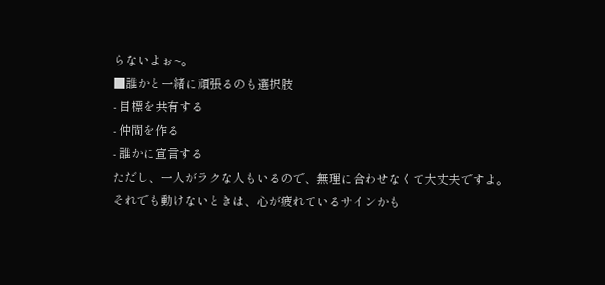らないよぉ~。
■誰かと一緒に頑張るのも選択肢
- 目標を共有する
- 仲間を作る
- 誰かに宣言する
ただし、一人がラクな人もいるので、無理に合わせなくて大丈夫ですよ。
それでも動けないときは、心が疲れているサインかも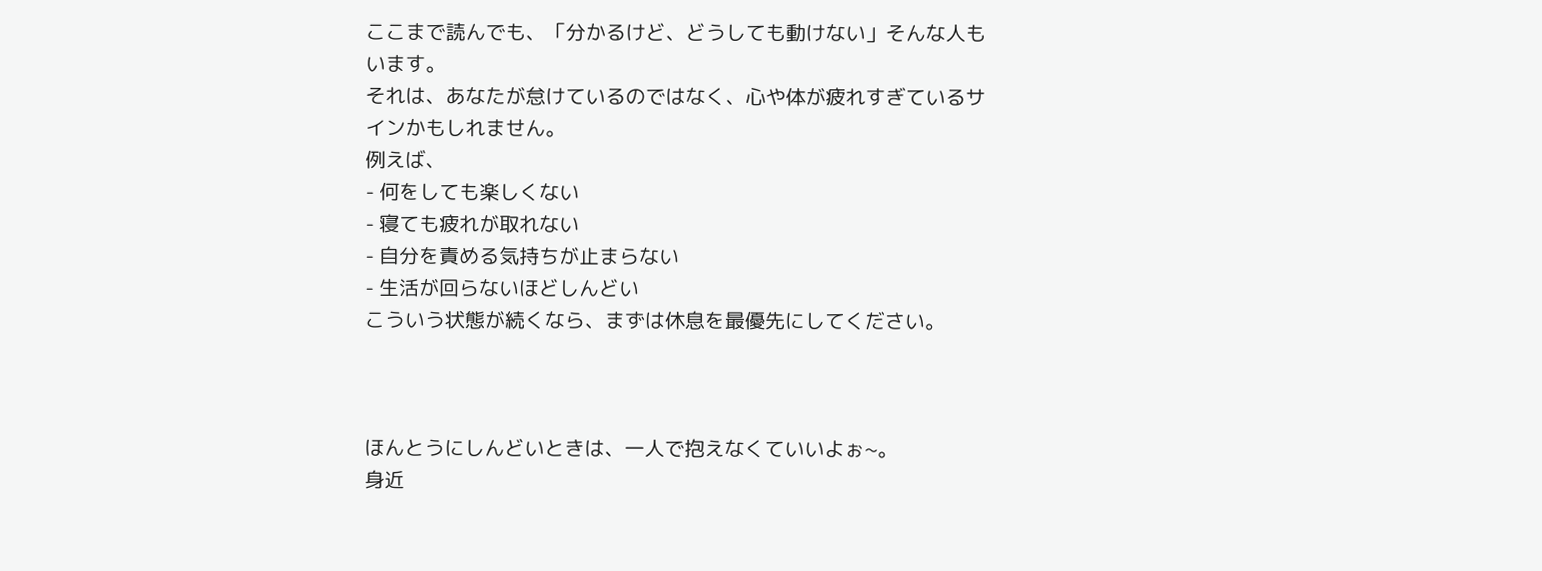ここまで読んでも、「分かるけど、どうしても動けない」そんな人もいます。
それは、あなたが怠けているのではなく、心や体が疲れすぎているサインかもしれません。
例えば、
- 何をしても楽しくない
- 寝ても疲れが取れない
- 自分を責める気持ちが止まらない
- 生活が回らないほどしんどい
こういう状態が続くなら、まずは休息を最優先にしてください。



ほんとうにしんどいときは、一人で抱えなくていいよぉ~。
身近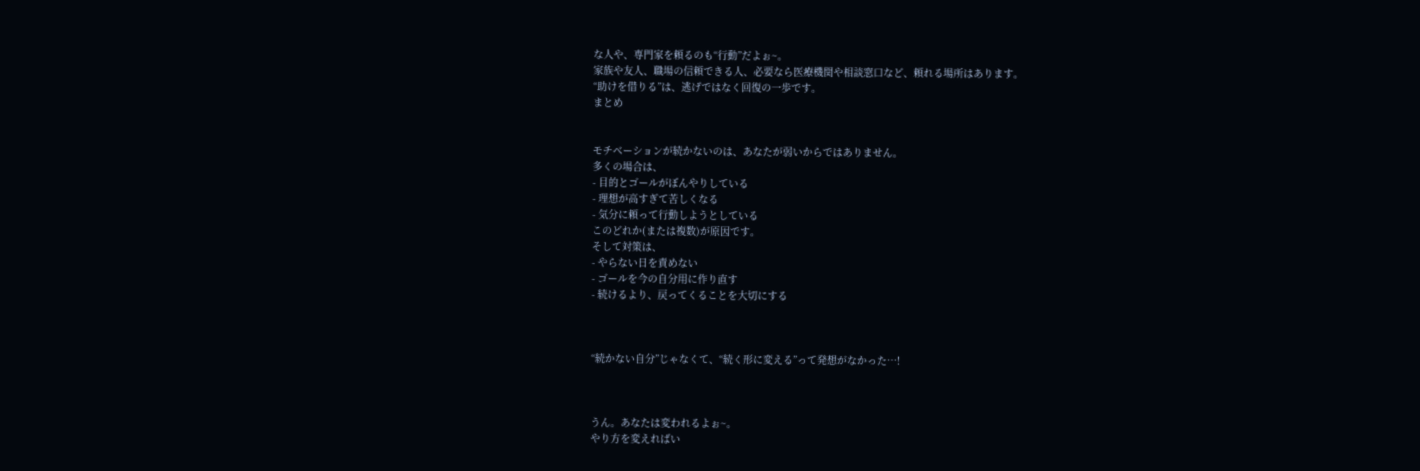な人や、専門家を頼るのも“行動”だよぉ~。
家族や友人、職場の信頼できる人、必要なら医療機関や相談窓口など、頼れる場所はあります。
“助けを借りる”は、逃げではなく回復の一歩です。
まとめ


モチベーションが続かないのは、あなたが弱いからではありません。
多くの場合は、
- 目的とゴールがぼんやりしている
- 理想が高すぎて苦しくなる
- 気分に頼って行動しようとしている
このどれか(または複数)が原因です。
そして対策は、
- やらない日を責めない
- ゴールを今の自分用に作り直す
- 続けるより、戻ってくることを大切にする



“続かない自分”じゃなくて、“続く形に変える”って発想がなかった…!



うん。あなたは変われるよぉ~。
やり方を変えればい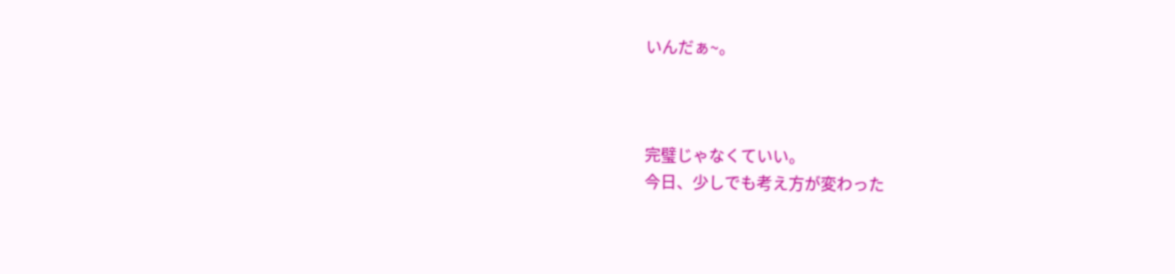いんだぁ~。



完璧じゃなくていい。
今日、少しでも考え方が変わった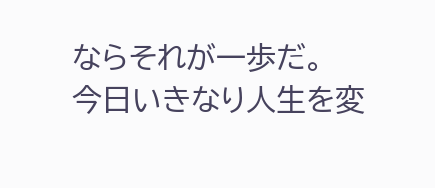ならそれが一歩だ。
今日いきなり人生を変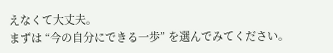えなくて大丈夫。
まずは “今の自分にできる一歩” を選んでみてください。